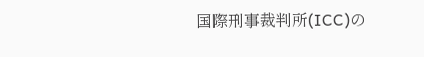国際刑事裁判所(ICC)の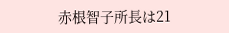赤根智子所長は21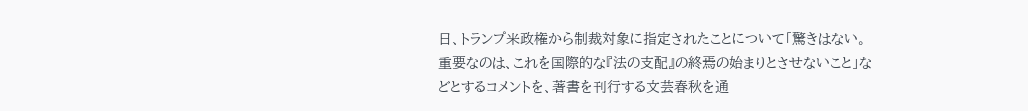日、トランプ米政権から制裁対象に指定されたことについて「驚きはない。重要なのは、これを国際的な『法の支配』の終焉の始まりとさせないこと」などとするコメントを、著書を刊行する文芸春秋を通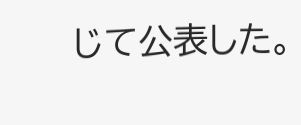じて公表した。